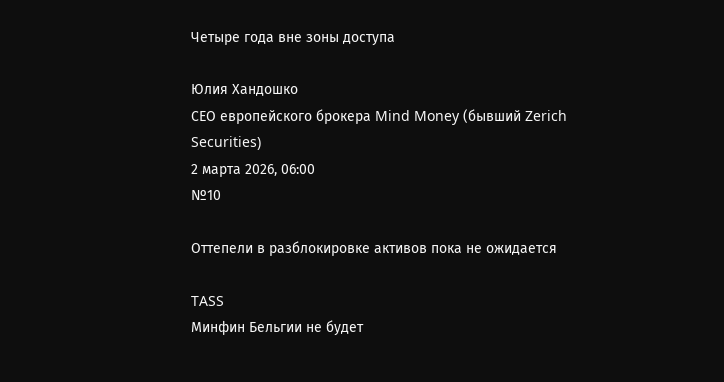Четыре года вне зоны доступа

Юлия Хандошко
СЕО европейского брокера Mind Money (бывший Zerich Securities)
2 марта 2026, 06:00
№10

Оттепели в разблокировке активов пока не ожидается

TASS
Минфин Бельгии не будет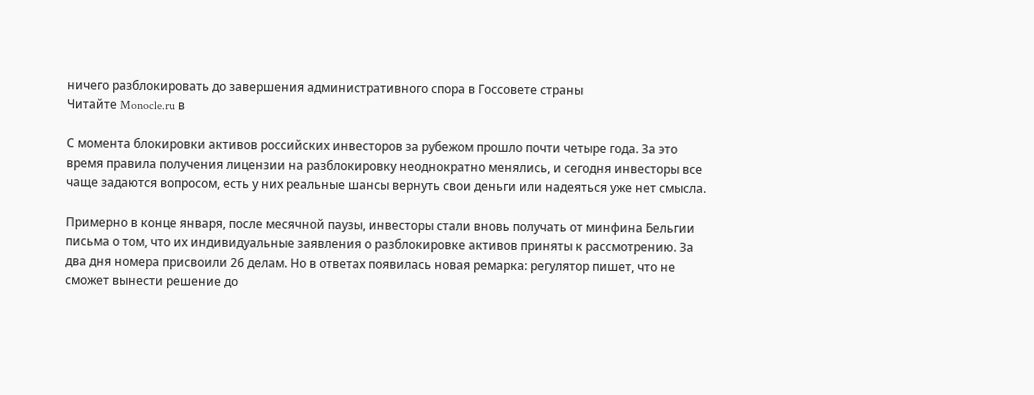ничего разблокировать до завершения административного спора в Госсовете страны
Читайте Monocle.ru в

С момента блокировки активов российских инвесторов за рубежом прошло почти четыре года. За это время правила получения лицензии на разблокировку неоднократно менялись, и сегодня инвесторы все чаще задаются вопросом, есть у них реальные шансы вернуть свои деньги или надеяться уже нет смысла.

Примерно в конце января, после месячной паузы, инвесторы стали вновь получать от минфина Бельгии письма о том, что их индивидуальные заявления о разблокировке активов приняты к рассмотрению. За два дня номера присвоили 26 делам. Но в ответах появилась новая ремарка: регулятор пишет, что не сможет вынести решение до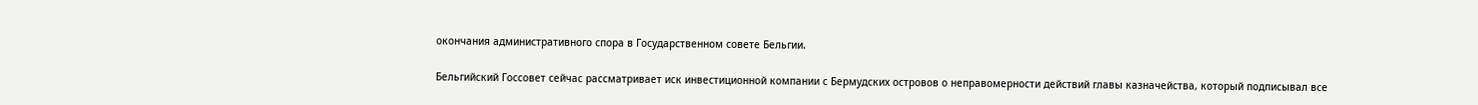окончания административного спора в Государственном совете Бельгии.

Бельгийский Госсовет сейчас рассматривает иск инвестиционной компании с Бермудских островов о неправомерности действий главы казначейства, который подписывал все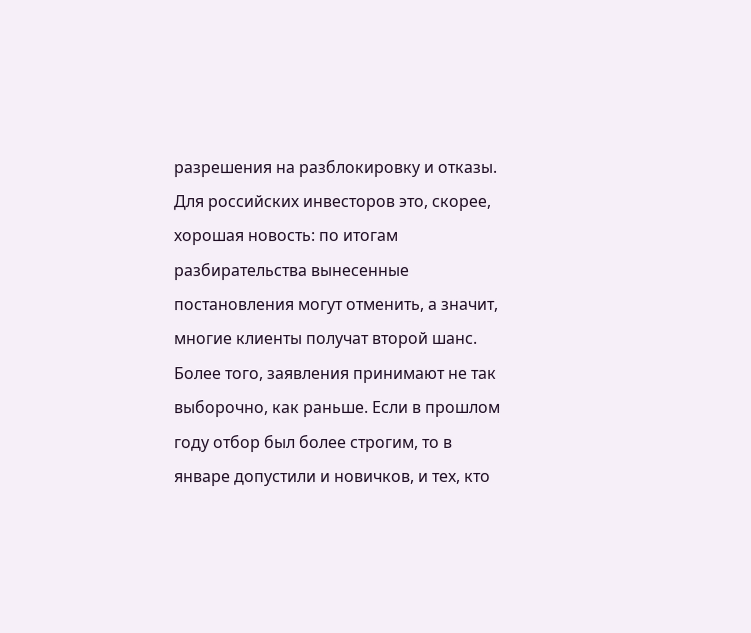разрешения на разблокировку и отказы. Для российских инвесторов это, скорее, хорошая новость: по итогам разбирательства вынесенные постановления могут отменить, а значит, многие клиенты получат второй шанс. Более того, заявления принимают не так выборочно, как раньше. Если в прошлом году отбор был более строгим, то в январе допустили и новичков, и тех, кто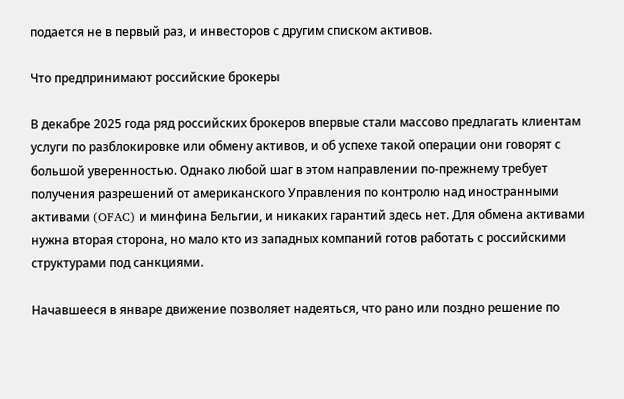подается не в первый раз, и инвесторов с другим списком активов.

Что предпринимают российские брокеры

В декабре 2025 года ряд российских брокеров впервые стали массово предлагать клиентам услуги по разблокировке или обмену активов, и об успехе такой операции они говорят с большой уверенностью. Однако любой шаг в этом направлении по-прежнему требует получения разрешений от американского Управления по контролю над иностранными активами (OFAC) и минфина Бельгии, и никаких гарантий здесь нет. Для обмена активами нужна вторая сторона, но мало кто из западных компаний готов работать с российскими структурами под санкциями.

Начавшееся в январе движение позволяет надеяться, что рано или поздно решение по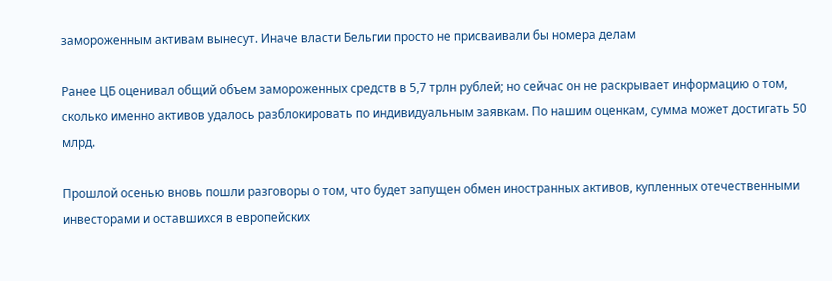замороженным активам вынесут. Иначе власти Бельгии просто не присваивали бы номера делам

Ранее ЦБ оценивал общий объем замороженных средств в 5,7 трлн рублей; но сейчас он не раскрывает информацию о том, сколько именно активов удалось разблокировать по индивидуальным заявкам. По нашим оценкам, сумма может достигать 50 млрд.

Прошлой осенью вновь пошли разговоры о том, что будет запущен обмен иностранных активов, купленных отечественными инвесторами и оставшихся в европейских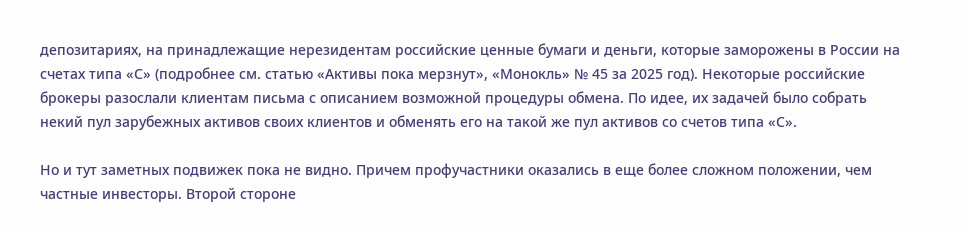депозитариях, на принадлежащие нерезидентам российские ценные бумаги и деньги, которые заморожены в России на счетах типа «С» (подробнее см. статью «Активы пока мерзнут», «Монокль» № 45 за 2025 год). Некоторые российские брокеры разослали клиентам письма с описанием возможной процедуры обмена. По идее, их задачей было собрать некий пул зарубежных активов своих клиентов и обменять его на такой же пул активов со счетов типа «С».

Но и тут заметных подвижек пока не видно. Причем профучастники оказались в еще более сложном положении, чем частные инвесторы. Второй стороне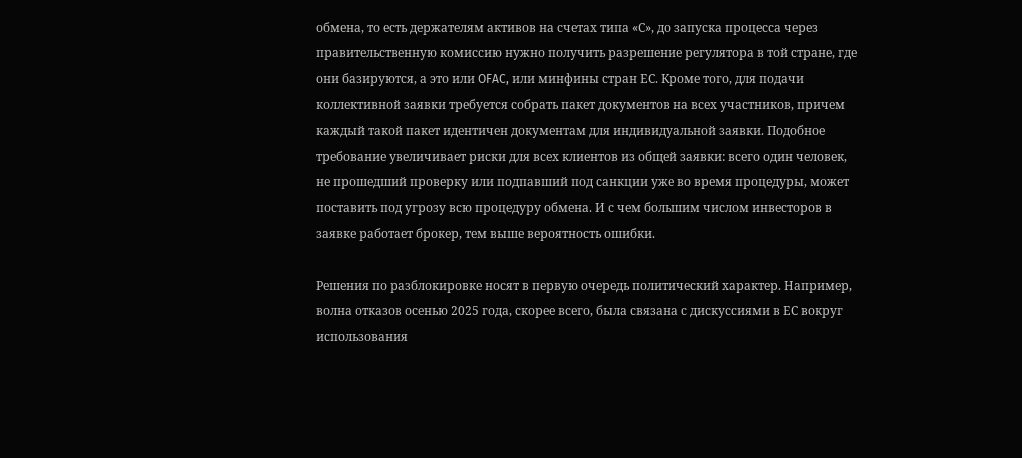обмена, то есть держателям активов на счетах типа «С», до запуска процесса через правительственную комиссию нужно получить разрешение регулятора в той стране, где они базируются, а это или OFAC, или минфины стран ЕС. Кроме того, для подачи коллективной заявки требуется собрать пакет документов на всех участников, причем каждый такой пакет идентичен документам для индивидуальной заявки. Подобное требование увеличивает риски для всех клиентов из общей заявки: всего один человек, не прошедший проверку или подпавший под санкции уже во время процедуры, может поставить под угрозу всю процедуру обмена. И с чем большим числом инвесторов в заявке работает брокер, тем выше вероятность ошибки.

Решения по разблокировке носят в первую очередь политический характер. Например, волна отказов осенью 2025 года, скорее всего, была связана с дискуссиями в ЕС вокруг использования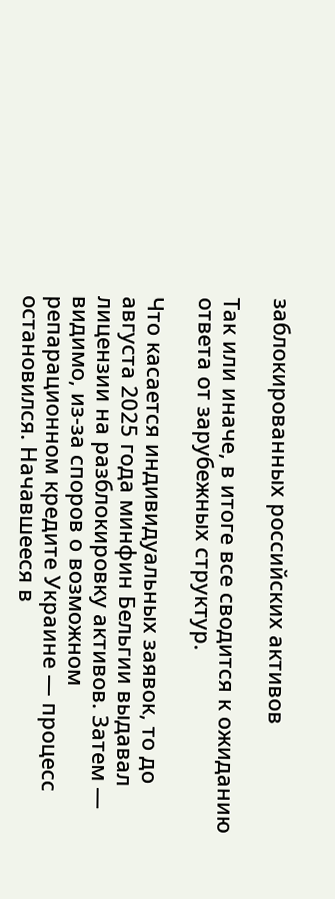заблокированных российских активов

Так или иначе, в итоге все сводится к ожиданию ответа от зарубежных структур.

Что касается индивидуальных заявок, то до августа 2025 года минфин Бельгии выдавал лицензии на разблокировку активов. Затем — видимо, из-за споров о возможном репарационном кредите Украине — процесс остановился. Начавшееся в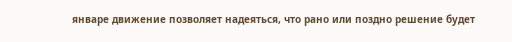январе движение позволяет надеяться, что рано или поздно решение будет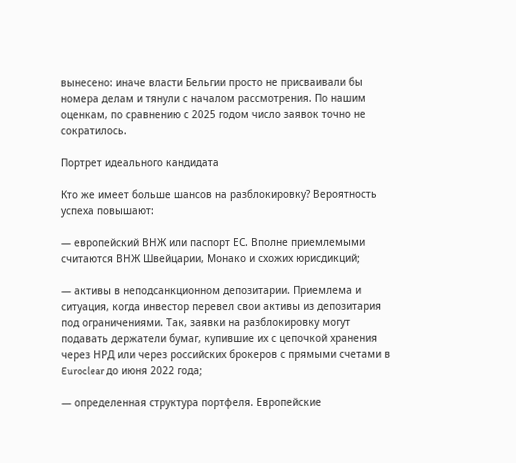вынесено: иначе власти Бельгии просто не присваивали бы номера делам и тянули с началом рассмотрения. По нашим оценкам, по сравнению с 2025 годом число заявок точно не сократилось.

Портрет идеального кандидата

Кто же имеет больше шансов на разблокировку? Вероятность успеха повышают:

— европейский ВНЖ или паспорт ЕС. Вполне приемлемыми считаются ВНЖ Швейцарии, Монако и схожих юрисдикций;

— активы в неподсанкционном депозитарии. Приемлема и ситуация, когда инвестор перевел свои активы из депозитария под ограничениями. Так, заявки на разблокировку могут подавать держатели бумаг, купившие их с цепочкой хранения через НРД или через российских брокеров с прямыми счетами в Euroclear до июня 2022 года;

— определенная структура портфеля. Европейские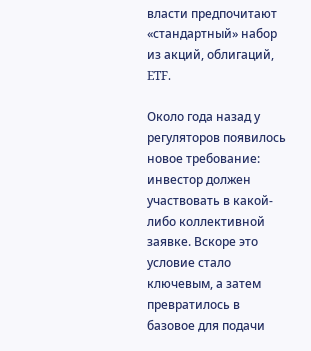власти предпочитают «стандартный» набор из акций, облигаций, ETF.

Около года назад у регуляторов появилось новое требование: инвестор должен участвовать в какой-либо коллективной заявке. Вскоре это условие стало ключевым, а затем превратилось в базовое для подачи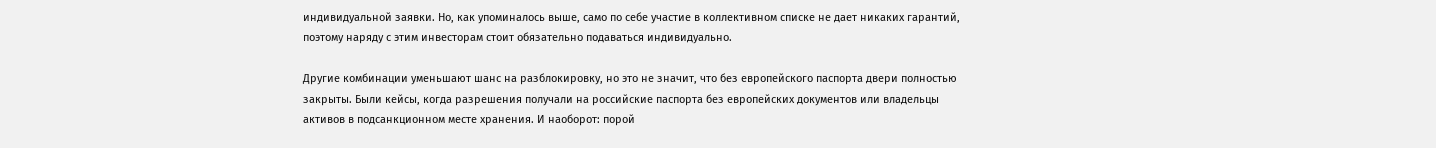индивидуальной заявки. Но, как упоминалось выше, само по себе участие в коллективном списке не дает никаких гарантий, поэтому наряду с этим инвесторам стоит обязательно подаваться индивидуально.

Другие комбинации уменьшают шанс на разблокировку, но это не значит, что без европейского паспорта двери полностью закрыты. Были кейсы, когда разрешения получали на российские паспорта без европейских документов или владельцы активов в подсанкционном месте хранения. И наоборот: порой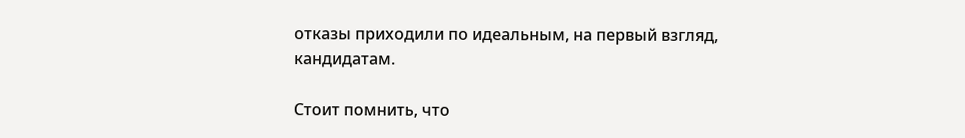отказы приходили по идеальным, на первый взгляд, кандидатам.

Стоит помнить, что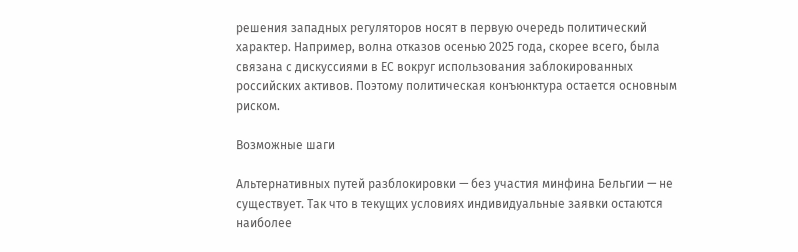решения западных регуляторов носят в первую очередь политический характер. Например, волна отказов осенью 2025 года, скорее всего, была связана с дискуссиями в ЕС вокруг использования заблокированных российских активов. Поэтому политическая конъюнктура остается основным риском.

Возможные шаги

Альтернативных путей разблокировки — без участия минфина Бельгии — не существует. Так что в текущих условиях индивидуальные заявки остаются наиболее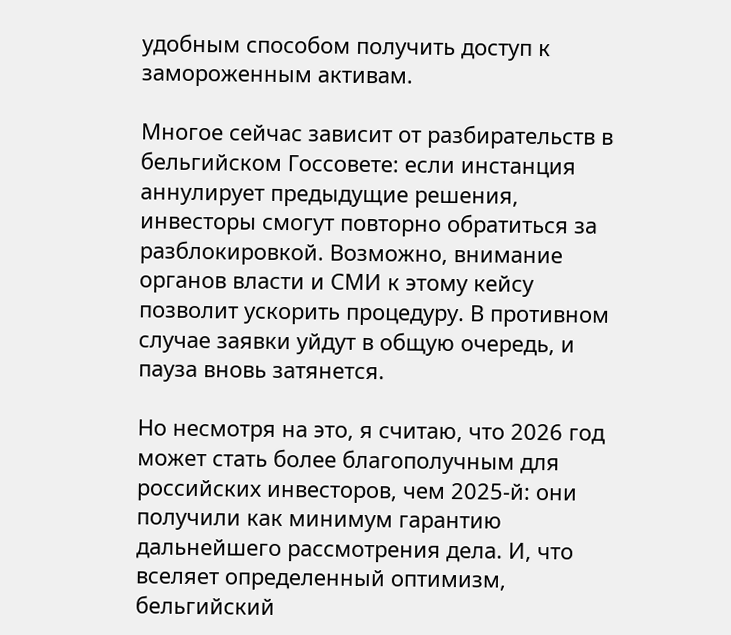удобным способом получить доступ к замороженным активам.

Многое сейчас зависит от разбирательств в бельгийском Госсовете: если инстанция аннулирует предыдущие решения, инвесторы смогут повторно обратиться за разблокировкой. Возможно, внимание органов власти и СМИ к этому кейсу позволит ускорить процедуру. В противном случае заявки уйдут в общую очередь, и пауза вновь затянется.

Но несмотря на это, я считаю, что 2026 год может стать более благополучным для российских инвесторов, чем 2025-й: они получили как минимум гарантию дальнейшего рассмотрения дела. И, что вселяет определенный оптимизм, бельгийский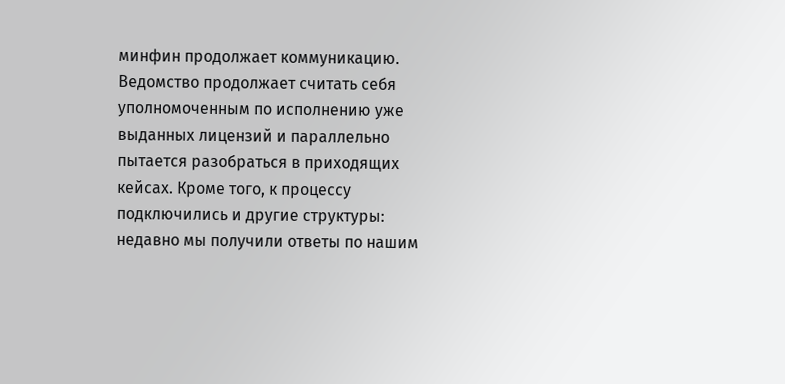минфин продолжает коммуникацию. Ведомство продолжает считать себя уполномоченным по исполнению уже выданных лицензий и параллельно пытается разобраться в приходящих кейсах. Кроме того, к процессу подключились и другие структуры: недавно мы получили ответы по нашим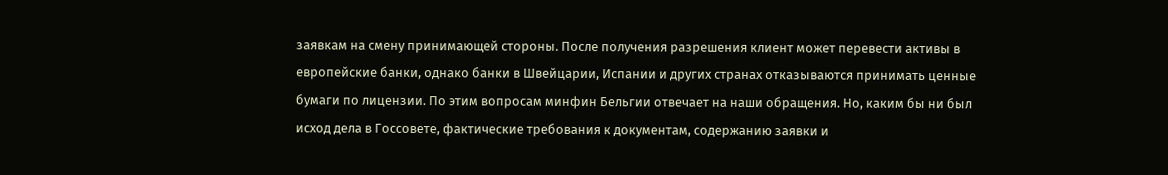заявкам на смену принимающей стороны. После получения разрешения клиент может перевести активы в европейские банки, однако банки в Швейцарии, Испании и других странах отказываются принимать ценные бумаги по лицензии. По этим вопросам минфин Бельгии отвечает на наши обращения. Но, каким бы ни был исход дела в Госсовете, фактические требования к документам, содержанию заявки и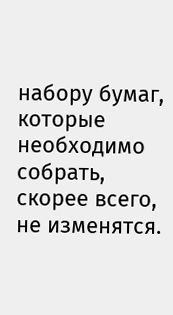набору бумаг, которые необходимо собрать, скорее всего, не изменятся.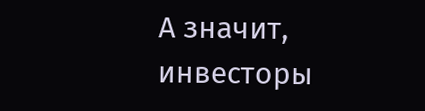А значит, инвесторы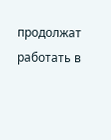продолжат работать в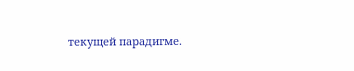текущей парадигме.